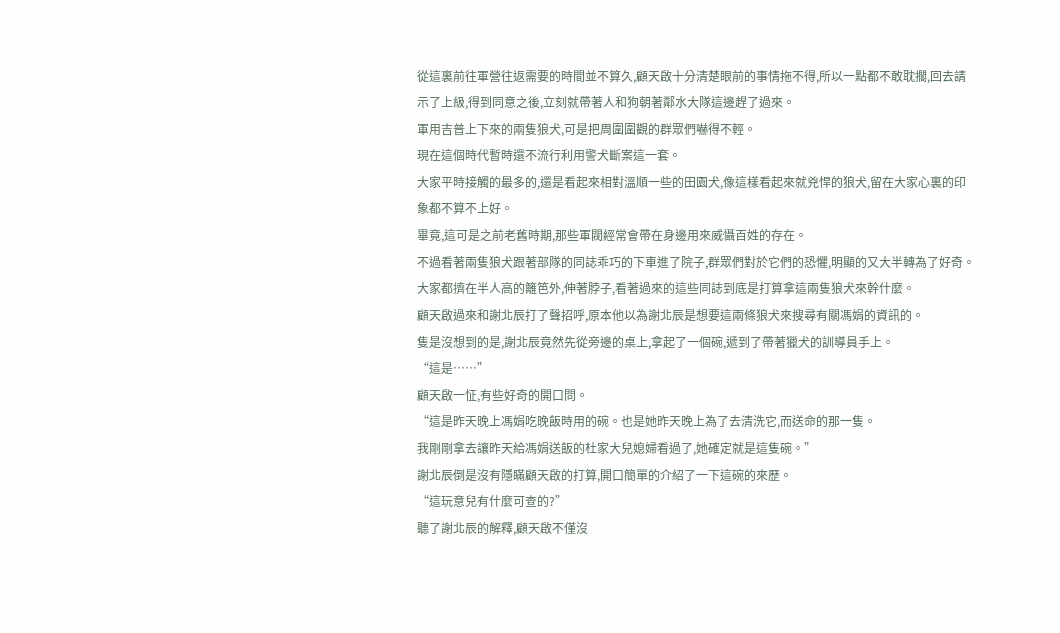從這裏前往軍營往返需要的時間並不算久,顧天啟十分清楚眼前的事情拖不得,所以一點都不敢耽擱,回去請示了上級,得到同意之後,立刻就帶著人和狗朝著鄰水大隊這邊趕了過來。
軍用吉普上下來的兩隻狼犬,可是把周圍圍觀的群眾們嚇得不輕。
現在這個時代暫時還不流行利用警犬斷案這一套。
大家平時接觸的最多的,還是看起來相對溫順一些的田園犬,像這樣看起來就兇悍的狼犬,留在大家心裏的印象都不算不上好。
畢竟,這可是之前老舊時期,那些軍閥經常會帶在身邊用來威懾百姓的存在。
不過看著兩隻狼犬跟著部隊的同誌乖巧的下車進了院子,群眾們對於它們的恐懼,明顯的又大半轉為了好奇。
大家都擠在半人高的籬笆外,伸著脖子,看著過來的這些同誌到底是打算拿這兩隻狼犬來幹什麼。
顧天啟過來和謝北辰打了聲招呼,原本他以為謝北辰是想要這兩條狼犬來搜尋有關馮娟的資訊的。
隻是沒想到的是,謝北辰竟然先從旁邊的桌上,拿起了一個碗,遞到了帶著獵犬的訓導員手上。
“這是……”
顧天啟一怔,有些好奇的開口問。
“這是昨天晚上馮娟吃晚飯時用的碗。也是她昨天晚上為了去清洗它,而送命的那一隻。
我剛剛拿去讓昨天給馮娟送飯的杜家大兒媳婦看過了,她確定就是這隻碗。”
謝北辰倒是沒有隱瞞顧天啟的打算,開口簡單的介紹了一下這碗的來歷。
“這玩意兒有什麼可查的?”
聽了謝北辰的解釋,顧天啟不僅沒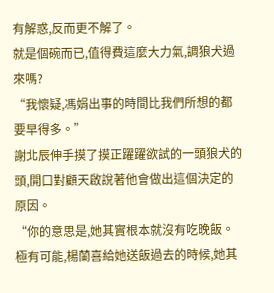有解惑,反而更不解了。
就是個碗而已,值得費這麼大力氣,調狼犬過來嗎?
“我懷疑,馮娟出事的時間比我們所想的都要早得多。”
謝北辰伸手摸了摸正躍躍欲試的一頭狼犬的頭,開口對顧天啟說著他會做出這個決定的原因。
“你的意思是,她其實根本就沒有吃晚飯。
極有可能,楊蘭喜給她送飯過去的時候,她其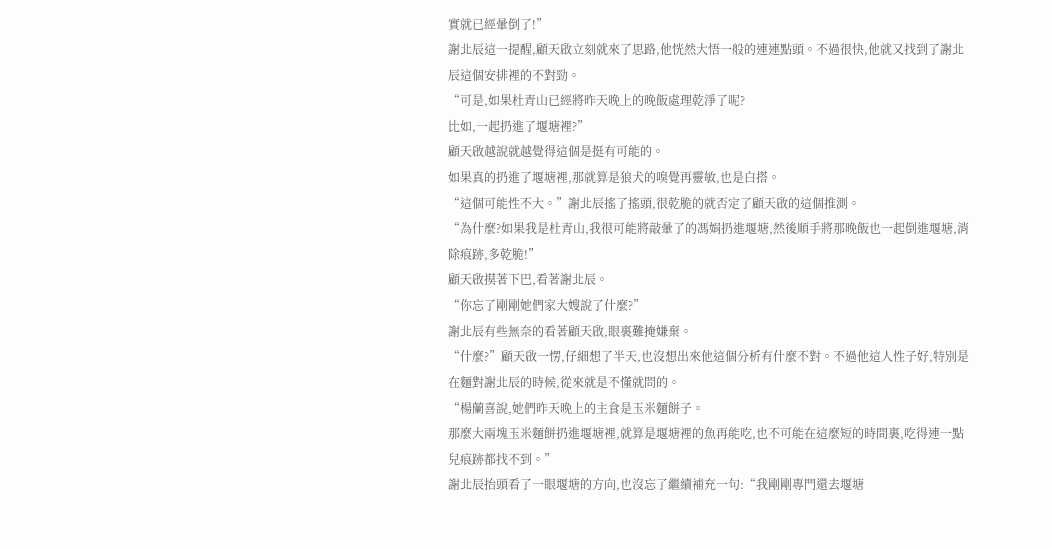實就已經暈倒了!”
謝北辰這一提醒,顧天啟立刻就來了思路,他恍然大悟一般的連連點頭。不過很快,他就又找到了謝北辰這個安排裡的不對勁。
“可是,如果杜青山已經將昨天晚上的晚飯處理乾淨了呢?
比如,一起扔進了堰塘裡?”
顧天啟越說就越覺得這個是挺有可能的。
如果真的扔進了堰塘裡,那就算是狼犬的嗅覺再靈敏,也是白搭。
“這個可能性不大。”謝北辰搖了搖頭,很乾脆的就否定了顧天啟的這個推測。
“為什麼?如果我是杜青山,我很可能將敲暈了的馮娟扔進堰塘,然後順手將那晚飯也一起倒進堰塘,消除痕跡,多乾脆!”
顧天啟摸著下巴,看著謝北辰。
“你忘了剛剛她們家大嫂說了什麼?”
謝北辰有些無奈的看著顧天啟,眼裏難掩嫌棄。
“什麼?”顧天啟一愣,仔細想了半天,也沒想出來他這個分析有什麼不對。不過他這人性子好,特別是在麵對謝北辰的時候,從來就是不懂就問的。
“楊蘭喜說,她們昨天晚上的主食是玉米麵餅子。
那麼大兩塊玉米麵餅扔進堰塘裡,就算是堰塘裡的魚再能吃,也不可能在這麼短的時間裏,吃得連一點兒痕跡都找不到。”
謝北辰抬頭看了一眼堰塘的方向,也沒忘了繼續補充一句:“我剛剛專門還去堰塘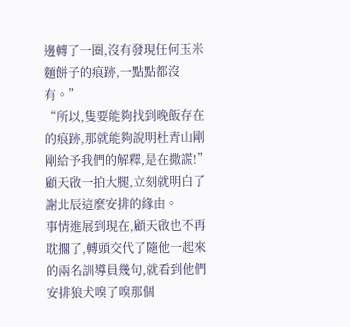邊轉了一圈,沒有發現任何玉米麵餅子的痕跡,一點點都沒有。”
“所以,隻要能夠找到晚飯存在的痕跡,那就能夠說明杜青山剛剛給予我們的解釋,是在撒謊!”
顧天啟一拍大腿,立刻就明白了謝北辰這麼安排的緣由。
事情進展到現在,顧天啟也不再耽擱了,轉頭交代了隨他一起來的兩名訓導員幾句,就看到他們安排狼犬嗅了嗅那個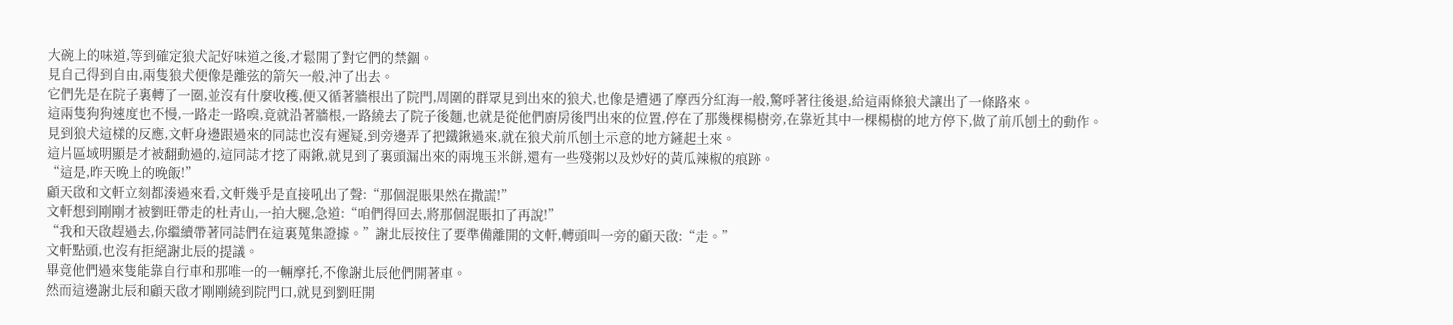大碗上的味道,等到確定狼犬記好味道之後,才鬆開了對它們的禁錮。
見自己得到自由,兩隻狼犬便像是離弦的箭矢一般,沖了出去。
它們先是在院子裏轉了一圈,並沒有什麼收穫,便又循著牆根出了院門,周圍的群眾見到出來的狼犬,也像是遭遇了摩西分紅海一般,驚呼著往後退,給這兩條狼犬讓出了一條路來。
這兩隻狗狗速度也不慢,一路走一路嗅,竟就沿著牆根,一路繞去了院子後麵,也就是從他們廚房後門出來的位置,停在了那幾棵楊樹旁,在靠近其中一棵楊樹的地方停下,做了前爪刨土的動作。
見到狼犬這樣的反應,文軒身邊跟過來的同誌也沒有遲疑,到旁邊弄了把鐵鍬過來,就在狼犬前爪刨土示意的地方鏟起土來。
這片區域明顯是才被翻動過的,這同誌才挖了兩鍬,就見到了裏頭漏出來的兩塊玉米餅,還有一些殘粥以及炒好的黃瓜辣椒的痕跡。
“這是,昨天晚上的晚飯!”
顧天啟和文軒立刻都湊過來看,文軒幾乎是直接吼出了聲:“那個混賬果然在撒謊!”
文軒想到剛剛才被劉旺帶走的杜青山,一拍大腿,急道:“咱們得回去,將那個混賬扣了再說!”
“我和天啟趕過去,你繼續帶著同誌們在這裏蒐集證據。”謝北辰按住了要準備離開的文軒,轉頭叫一旁的顧天啟:“走。”
文軒點頭,也沒有拒絕謝北辰的提議。
畢竟他們過來隻能靠自行車和那唯一的一輛摩托,不像謝北辰他們開著車。
然而這邊謝北辰和顧天啟才剛剛繞到院門口,就見到劉旺開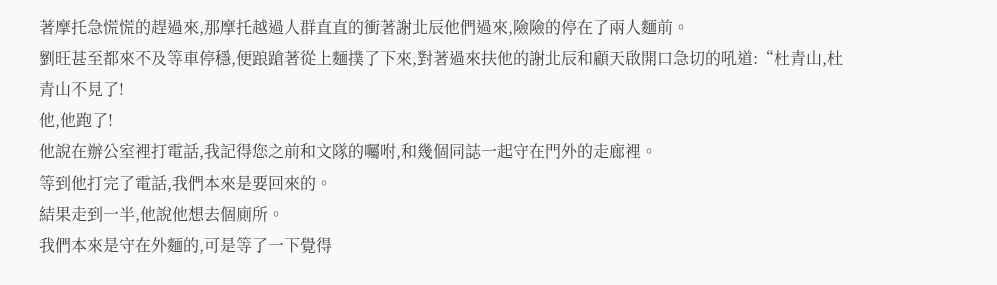著摩托急慌慌的趕過來,那摩托越過人群直直的衝著謝北辰他們過來,險險的停在了兩人麵前。
劉旺甚至都來不及等車停穩,便踉蹌著從上麵撲了下來,對著過來扶他的謝北辰和顧天啟開口急切的吼道:“杜青山,杜青山不見了!
他,他跑了!
他說在辦公室裡打電話,我記得您之前和文隊的囑咐,和幾個同誌一起守在門外的走廊裡。
等到他打完了電話,我們本來是要回來的。
結果走到一半,他說他想去個廁所。
我們本來是守在外麵的,可是等了一下覺得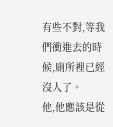有些不對,等我們衝進去的時候,廁所裡已經沒人了。
他,他應該是從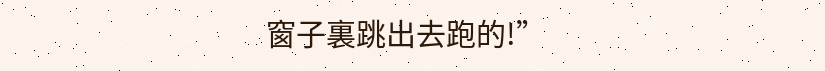窗子裏跳出去跑的!”